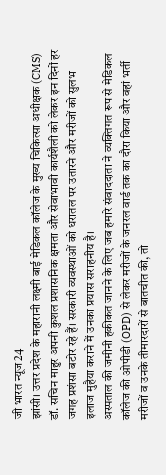जी भारत न्यूज24
झांसी। उत्तर प्रदेश के महारानी लक्ष्मी बाई मेडिकल कॉलेज के मुख्य चिकित्सा अधीक्षक (CMS) डॉ. सचिन माहुर अपनी कुशल प्रशासनिक क्षमता और सेवाभावी कार्यशैली को लेकर इन दिनों हर जगह प्रशंसा बटोर रहे हैं। सरकारी व्यवस्थाओं को धरातल पर उतारने और मरीजों को सुलभ इलाज मुहैया कराने में उनका प्रयास सराहनीय है।
अस्पताल की जमीनी हकीकत जानने के लिए जब हमारे संवाददाता ने व्यक्तिगत रूप से मेडिकल कॉलेज की ओपीडी (OPD) से लेकर मरीजों के जनरल वार्ड तक का दौरा किया और वहां भर्ती मरीजों व उनके तीमारदारों से बातचीत की, तो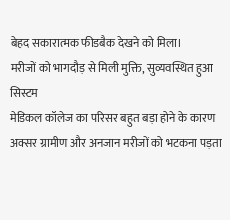बेहद सकारात्मक फीडबैक देखने को मिला।
मरीजों को भागदौड़ से मिली मुक्ति, सुव्यवस्थित हुआ सिस्टम
मेडिकल कॉलेज का परिसर बहुत बड़ा होने के कारण अक्सर ग्रामीण और अनजान मरीजों को भटकना पड़ता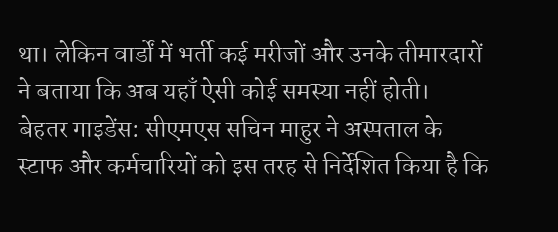था। लेकिन वार्डों में भर्ती कई मरीजों और उनके तीमारदारों ने बताया कि अब यहाँ ऐसी कोई समस्या नहीं होती।
बेहतर गाइडेंस: सीएमएस सचिन माहुर ने अस्पताल के स्टाफ और कर्मचारियों को इस तरह से निर्देशित किया है कि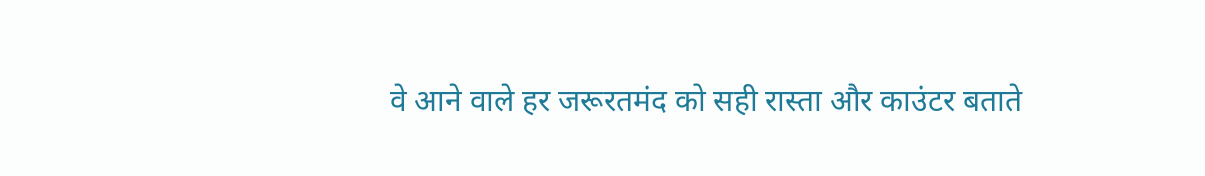वे आने वाले हर जरूरतमंद को सही रास्ता और काउंटर बताते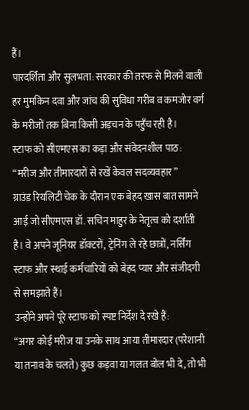हैं।
पारदर्शिता और सुलभता: सरकार की तरफ से मिलने वाली हर मुमकिन दवा और जांच की सुविधा गरीब व कमजोर वर्ग के मरीजों तक बिना किसी अड़चन के पहुँच रही है।
स्टाफ को सीएमएस का कड़ा और संवेदनशील पाठ: “मरीज और तीमारदारों से रखें केवल सदव्यवहार”
ग्राउंड रियलिटी चेक के दौरान एक बेहद खास बात सामने आई जो सीएमएस डॉ. सचिन माहुर के नेतृत्व को दर्शाती है। वे अपने जूनियर डॉक्टरों, ट्रेनिंग ले रहे छात्रों, नर्सिंग स्टाफ और स्थाई कर्मचारियों को बेहद प्यार और संजीदगी से समझाते हैं।
उन्होंने अपने पूरे स्टाफ को स्पष्ट निर्देश दे रखे हैं:
“अगर कोई मरीज या उनके साथ आया तीमारदार (परेशानी या तनाव के चलते) कुछ कड़वा या गलत बोल भी दे, तो भी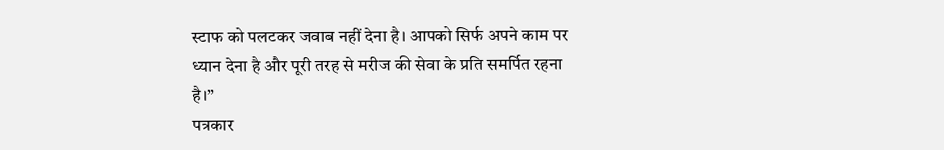स्टाफ को पलटकर जवाब नहीं देना है। आपको सिर्फ अपने काम पर ध्यान देना है और पूरी तरह से मरीज की सेवा के प्रति समर्पित रहना है।”
पत्रकार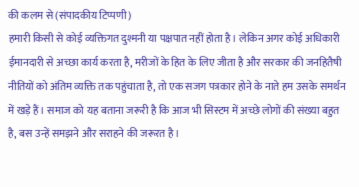की कलम से (संपादकीय टिप्पणी)
हमारी किसी से कोई व्यक्तिगत दुश्मनी या पक्षपात नहीं होता है। लेकिन अगर कोई अधिकारी ईमानदारी से अच्छा कार्य करता है, मरीजों के हित के लिए जीता है और सरकार की जनहितैषी नीतियों को अंतिम व्यक्ति तक पहुंचाता है, तो एक सजग पत्रकार होने के नाते हम उसके समर्थन में खड़े हैं। समाज को यह बताना जरूरी है कि आज भी सिस्टम में अच्छे लोगों की संख्या बहुत है, बस उन्हें समझने और सराहने की जरूरत है।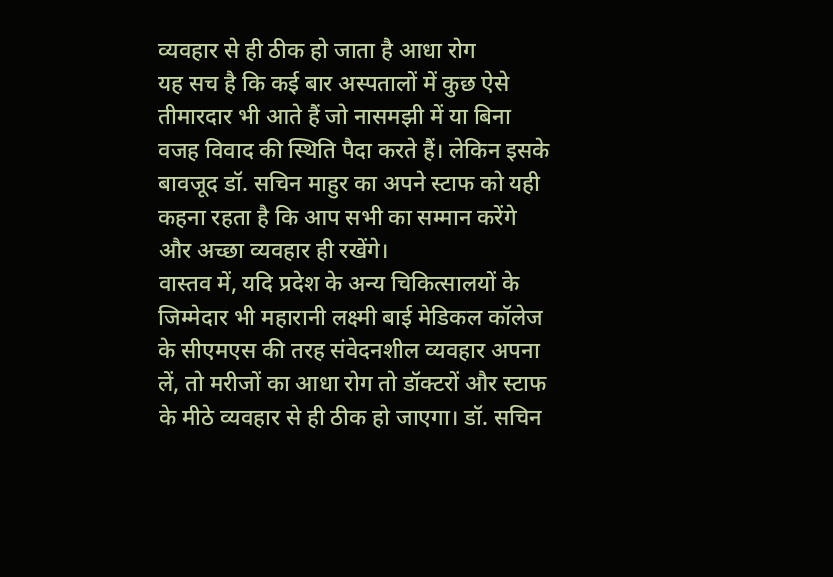व्यवहार से ही ठीक हो जाता है आधा रोग
यह सच है कि कई बार अस्पतालों में कुछ ऐसे तीमारदार भी आते हैं जो नासमझी में या बिना वजह विवाद की स्थिति पैदा करते हैं। लेकिन इसके बावजूद डॉ. सचिन माहुर का अपने स्टाफ को यही कहना रहता है कि आप सभी का सम्मान करेंगे और अच्छा व्यवहार ही रखेंगे।
वास्तव में, यदि प्रदेश के अन्य चिकित्सालयों के जिम्मेदार भी महारानी लक्ष्मी बाई मेडिकल कॉलेज के सीएमएस की तरह संवेदनशील व्यवहार अपना लें, तो मरीजों का आधा रोग तो डॉक्टरों और स्टाफ के मीठे व्यवहार से ही ठीक हो जाएगा। डॉ. सचिन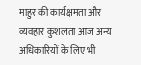माहुर की कार्यक्षमता और व्यवहार कुशलता आज अन्य अधिकारियों के लिए भी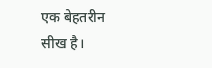एक बेहतरीन सीख है।